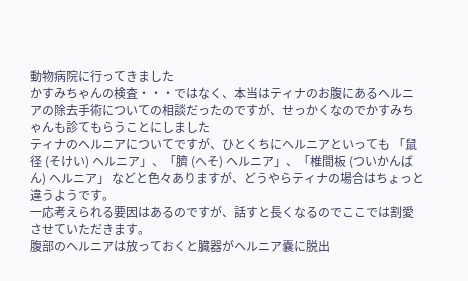動物病院に行ってきました
かすみちゃんの検査・・・ではなく、本当はティナのお腹にあるヘルニアの除去手術についての相談だったのですが、せっかくなのでかすみちゃんも診てもらうことにしました
ティナのヘルニアについてですが、ひとくちにヘルニアといっても 「鼠径 (そけい) ヘルニア」、「臍 (へそ) ヘルニア」、「椎間板 (ついかんばん) ヘルニア」 などと色々ありますが、どうやらティナの場合はちょっと違うようです。
一応考えられる要因はあるのですが、話すと長くなるのでここでは割愛させていただきます。
腹部のヘルニアは放っておくと臓器がヘルニア嚢に脱出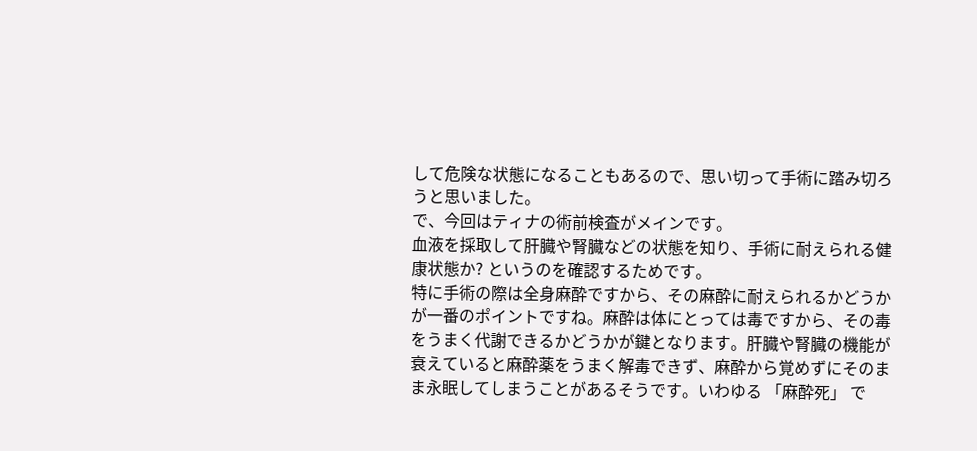して危険な状態になることもあるので、思い切って手術に踏み切ろうと思いました。
で、今回はティナの術前検査がメインです。
血液を採取して肝臓や腎臓などの状態を知り、手術に耐えられる健康状態か? というのを確認するためです。
特に手術の際は全身麻酔ですから、その麻酔に耐えられるかどうかが一番のポイントですね。麻酔は体にとっては毒ですから、その毒をうまく代謝できるかどうかが鍵となります。肝臓や腎臓の機能が衰えていると麻酔薬をうまく解毒できず、麻酔から覚めずにそのまま永眠してしまうことがあるそうです。いわゆる 「麻酔死」 で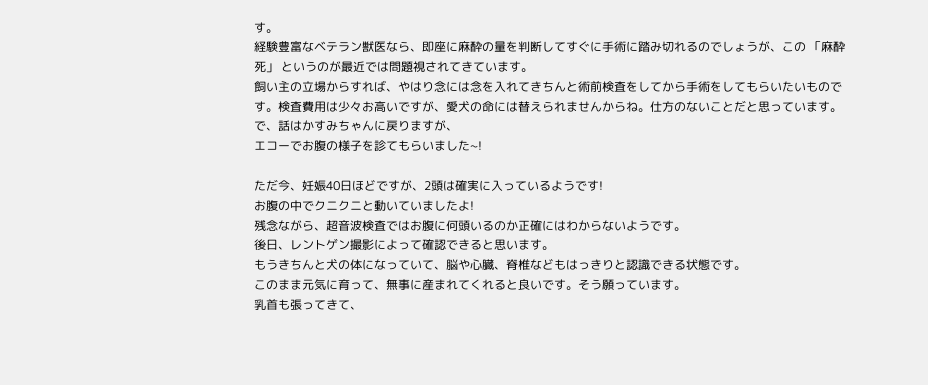す。
経験豊富なベテラン獣医なら、即座に麻酔の量を判断してすぐに手術に踏み切れるのでしょうが、この 「麻酔死」 というのが最近では問題視されてきています。
飼い主の立場からすれば、やはり念には念を入れてきちんと術前検査をしてから手術をしてもらいたいものです。検査費用は少々お高いですが、愛犬の命には替えられませんからね。仕方のないことだと思っています。
で、話はかすみちゃんに戻りますが、
エコーでお腹の様子を診てもらいました~!

ただ今、妊娠40日ほどですが、2頭は確実に入っているようです!
お腹の中でクニクニと動いていましたよ!
残念ながら、超音波検査ではお腹に何頭いるのか正確にはわからないようです。
後日、レントゲン撮影によって確認できると思います。
もうきちんと犬の体になっていて、脳や心臓、脊椎などもはっきりと認識できる状態です。
このまま元気に育って、無事に産まれてくれると良いです。そう願っています。
乳首も張ってきて、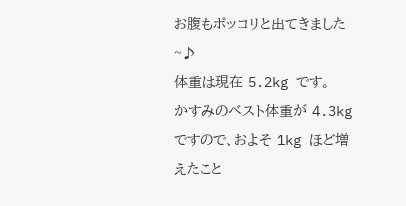お腹もポッコリと出てきました~♪
体重は現在 5.2kg です。
かすみのベスト体重が 4.3kg ですので、およそ 1kg ほど増えたこと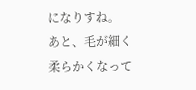になりすね。
あと、毛が細く柔らかくなって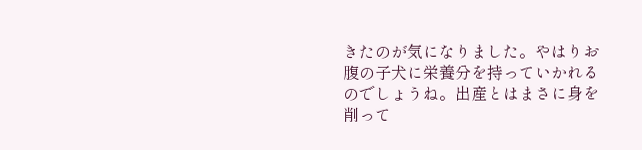きたのが気になりました。やはりお腹の子犬に栄養分を持っていかれるのでしょうね。出産とはまさに身を削って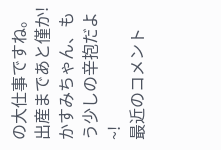の大仕事ですね。
出産まであと僅か!
かすみちゃん、もう少しの辛抱だよ~!
最近のコメント